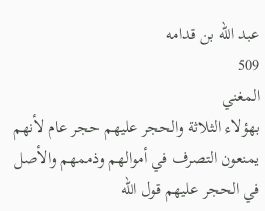عبد الله بن قدامه
509
المغني
بهؤلاء الثلاثة والحجر عليهم حجر عام لأنهم يمنعون التصرف في أموالهم وذممهم والأصل في الحجر عليهم قول الله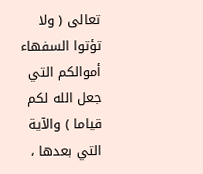تعالى ( ولا تؤتوا السفهاء أموالكم التي جعل الله لكم قياما ) والآية التي بعدها ،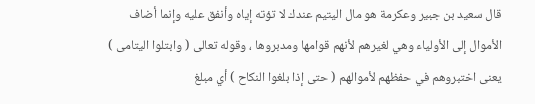قال سعيد بن جبير وعكرمة هو مال اليتيم عندك لا تؤته إياه وأنفق عليه وإنما أضاف الأموال إلى الأولياء وهي لغيرهم لأنهم قوامها ومدبروها ، وقوله تعالى ( وابتلوا اليتامى ) يعنى اختبروهم في حفظهم لأموالهم ( حتى إذا بلغوا النكاح ) أي مبلغ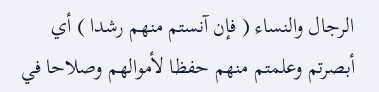الرجال والنساء ( فإن آنستم منهم رشدا ) أي أبصرتم وعلمتم منهم حفظا لأموالهم وصلاحا في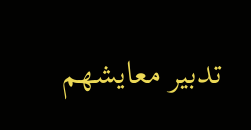تدبير معايشهم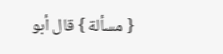{ مسألة } قال أبو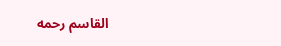القاسم رحمه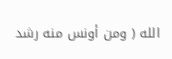الله ( ومن أونس منه رشد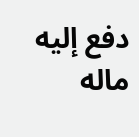دفع إليه ماله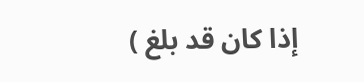إذا كان قد بلغ )